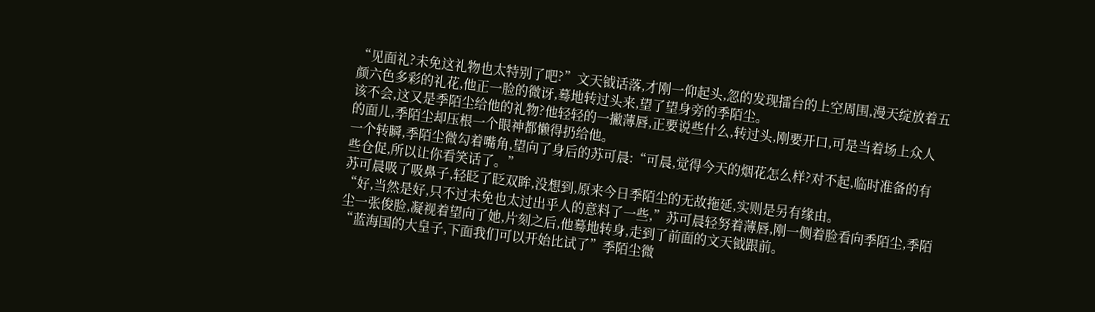“见面礼?未免这礼物也太特别了吧?”文天钺话落,才刚一仰起头,忽的发现擂台的上空周围,漫天绽放着五颜六色多彩的礼花,他正一脸的微讶,蓦地转过头来,望了望身旁的季陌尘。
该不会,这又是季陌尘给他的礼物?他轻轻的一撇薄唇,正要说些什么,转过头,刚要开口,可是当着场上众人的面儿,季陌尘却压根一个眼神都懒得扔给他。
一个转瞬,季陌尘微勾着嘴角,望向了身后的苏可晨:“可晨,觉得今天的烟花怎么样?对不起,临时准备的有些仓促,所以让你看笑话了。”
苏可晨吸了吸鼻子,轻眨了眨双眸,没想到,原来今日季陌尘的无故拖延,实则是另有缘由。
“好,当然是好,只不过未免也太过出乎人的意料了一些,”苏可晨轻努着薄唇,刚一侧着脸看向季陌尘,季陌尘一张俊脸,凝视着望向了她,片刻之后,他蓦地转身,走到了前面的文天钺跟前。
“蓝海国的大皇子,下面我们可以开始比试了”季陌尘微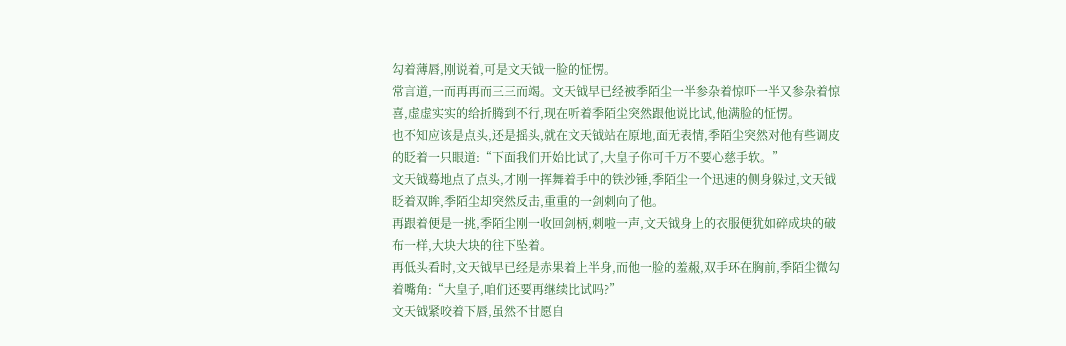勾着薄唇,刚说着,可是文天钺一脸的怔愣。
常言道,一而再再而三三而竭。文天钺早已经被季陌尘一半参杂着惊吓一半又参杂着惊喜,虚虚实实的给折腾到不行,现在听着季陌尘突然跟他说比试,他满脸的怔愣。
也不知应该是点头,还是摇头,就在文天钺站在原地,面无表情,季陌尘突然对他有些调皮的眨着一只眼道:“下面我们开始比试了,大皇子你可千万不要心慈手软。”
文天钺蓦地点了点头,才刚一挥舞着手中的铁沙锤,季陌尘一个迅速的侧身躲过,文天钺眨着双眸,季陌尘却突然反击,重重的一剑刺向了他。
再跟着便是一挑,季陌尘刚一收回剑柄,刺啦一声,文天钺身上的衣服便犹如碎成块的破布一样,大块大块的往下坠着。
再低头看时,文天钺早已经是赤果着上半身,而他一脸的羞赧,双手环在胸前,季陌尘微勾着嘴角:“大皇子,咱们还要再继续比试吗?”
文天钺紧咬着下唇,虽然不甘愿自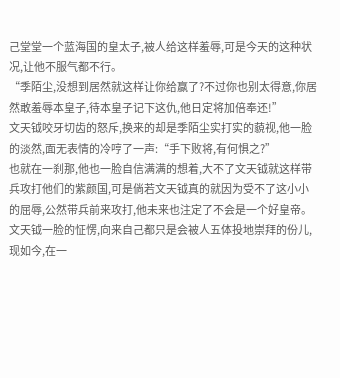己堂堂一个蓝海国的皇太子,被人给这样羞辱,可是今天的这种状况,让他不服气都不行。
“季陌尘,没想到居然就这样让你给赢了?不过你也别太得意,你居然敢羞辱本皇子,待本皇子记下这仇,他日定将加倍奉还!”
文天钺咬牙切齿的怒斥,换来的却是季陌尘实打实的藐视,他一脸的淡然,面无表情的冷哼了一声:“手下败将,有何惧之?”
也就在一刹那,他也一脸自信满满的想着,大不了文天钺就这样带兵攻打他们的紫颜国,可是倘若文天钺真的就因为受不了这小小的屈辱,公然带兵前来攻打,他未来也注定了不会是一个好皇帝。
文天钺一脸的怔愣,向来自己都只是会被人五体投地崇拜的份儿,现如今,在一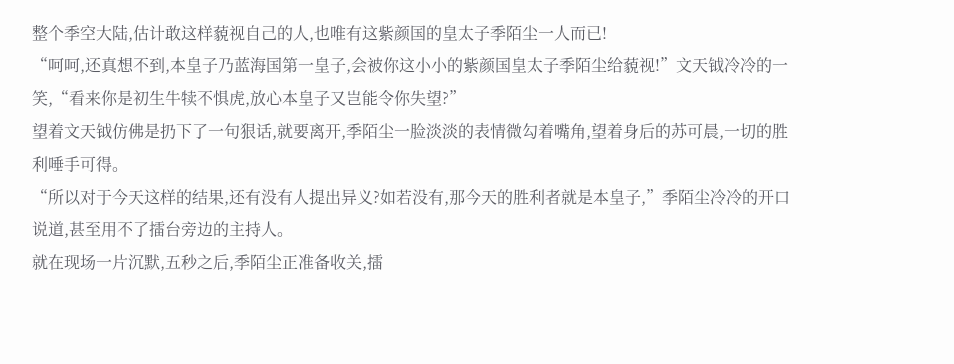整个季空大陆,估计敢这样藐视自己的人,也唯有这紫颜国的皇太子季陌尘一人而已!
“呵呵,还真想不到,本皇子乃蓝海国第一皇子,会被你这小小的紫颜国皇太子季陌尘给藐视!”文天钺冷冷的一笑,“看来你是初生牛犊不惧虎,放心本皇子又岂能令你失望?”
望着文天钺仿佛是扔下了一句狠话,就要离开,季陌尘一脸淡淡的表情微勾着嘴角,望着身后的苏可晨,一切的胜利唾手可得。
“所以对于今天这样的结果,还有没有人提出异义?如若没有,那今天的胜利者就是本皇子,”季陌尘冷冷的开口说道,甚至用不了擂台旁边的主持人。
就在现场一片沉默,五秒之后,季陌尘正准备收关,擂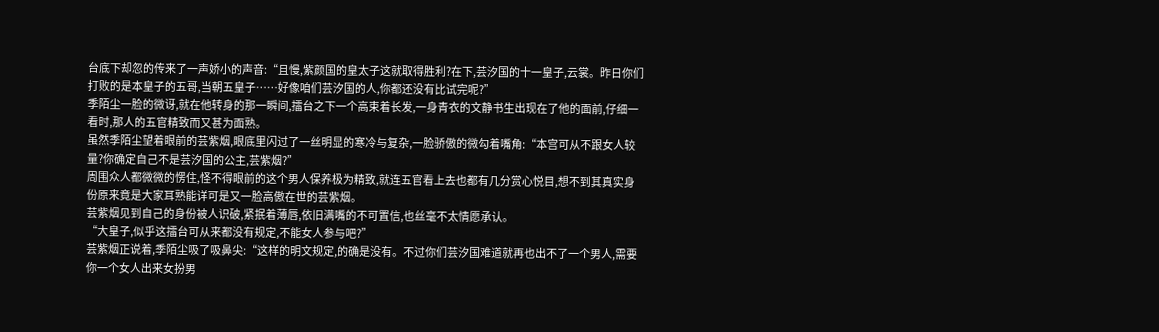台底下却忽的传来了一声娇小的声音:“且慢,紫颜国的皇太子这就取得胜利?在下,芸汐国的十一皇子,云裳。昨日你们打败的是本皇子的五哥,当朝五皇子……好像咱们芸汐国的人,你都还没有比试完呢?”
季陌尘一脸的微讶,就在他转身的那一瞬间,擂台之下一个高束着长发,一身青衣的文静书生出现在了他的面前,仔细一看时,那人的五官精致而又甚为面熟。
虽然季陌尘望着眼前的芸紫烟,眼底里闪过了一丝明显的寒冷与复杂,一脸骄傲的微勾着嘴角:“本宫可从不跟女人较量?你确定自己不是芸汐国的公主,芸紫烟?”
周围众人都微微的愣住,怪不得眼前的这个男人保养极为精致,就连五官看上去也都有几分赏心悦目,想不到其真实身份原来竟是大家耳熟能详可是又一脸高傲在世的芸紫烟。
芸紫烟见到自己的身份被人识破,紧抿着薄唇,依旧满嘴的不可置信,也丝毫不太情愿承认。
“大皇子,似乎这擂台可从来都没有规定,不能女人参与吧?”
芸紫烟正说着,季陌尘吸了吸鼻尖:“这样的明文规定,的确是没有。不过你们芸汐国难道就再也出不了一个男人,需要你一个女人出来女扮男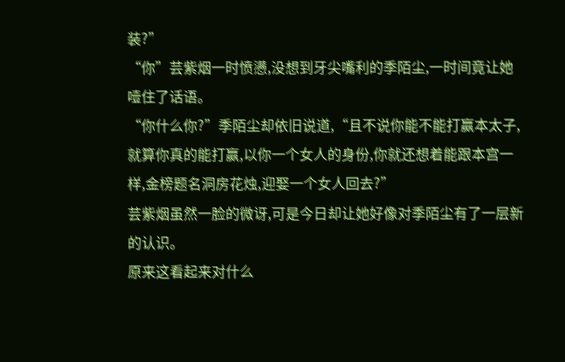装?”
“你”芸紫烟一时愤懑,没想到牙尖嘴利的季陌尘,一时间竟让她噎住了话语。
“你什么你?”季陌尘却依旧说道,“且不说你能不能打赢本太子,就算你真的能打赢,以你一个女人的身份,你就还想着能跟本宫一样,金榜题名洞房花烛,迎娶一个女人回去?”
芸紫烟虽然一脸的微讶,可是今日却让她好像对季陌尘有了一层新的认识。
原来这看起来对什么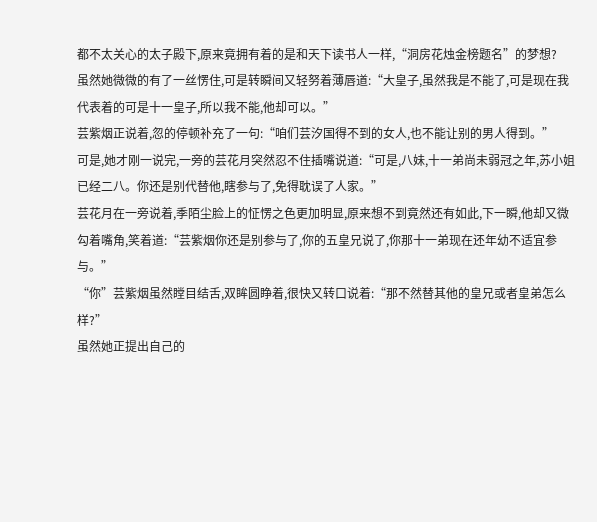都不太关心的太子殿下,原来竟拥有着的是和天下读书人一样,“洞房花烛金榜题名”的梦想?
虽然她微微的有了一丝愣住,可是转瞬间又轻努着薄唇道:“大皇子,虽然我是不能了,可是现在我代表着的可是十一皇子,所以我不能,他却可以。”
芸紫烟正说着,忽的停顿补充了一句:“咱们芸汐国得不到的女人,也不能让别的男人得到。”
可是,她才刚一说完,一旁的芸花月突然忍不住插嘴说道:“可是,八妹,十一弟尚未弱冠之年,苏小姐已经二八。你还是别代替他,瞎参与了,免得耽误了人家。”
芸花月在一旁说着,季陌尘脸上的怔愣之色更加明显,原来想不到竟然还有如此,下一瞬,他却又微勾着嘴角,笑着道:“芸紫烟你还是别参与了,你的五皇兄说了,你那十一弟现在还年幼不适宜参与。”
“你”芸紫烟虽然瞠目结舌,双眸圆睁着,很快又转口说着:“那不然替其他的皇兄或者皇弟怎么样?”
虽然她正提出自己的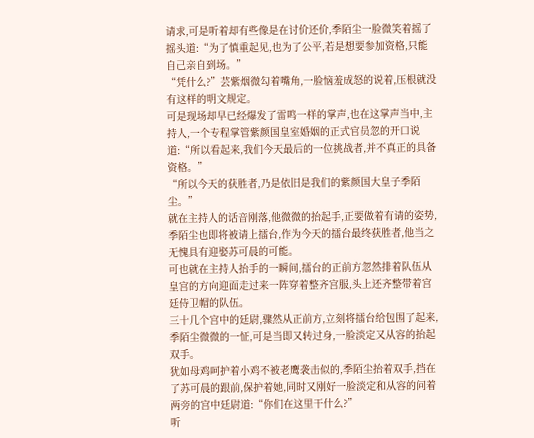请求,可是听着却有些像是在讨价还价,季陌尘一脸微笑着摇了摇头道:“为了慎重起见,也为了公平,若是想要参加资格,只能自己亲自到场。”
“凭什么?”芸紫烟微勾着嘴角,一脸恼羞成怒的说着,压根就没有这样的明文规定。
可是现场却早已经爆发了雷鸣一样的掌声,也在这掌声当中,主持人,一个专程掌管紫颜国皇室婚姻的正式官员忽的开口说道:“所以看起来,我们今天最后的一位挑战者,并不真正的具备资格。”
“所以今天的获胜者,乃是依旧是我们的紫颜国大皇子季陌尘。”
就在主持人的话音刚落,他微微的抬起手,正要做着有请的姿势,季陌尘也即将被请上擂台,作为今天的擂台最终获胜者,他当之无愧具有迎娶苏可晨的可能。
可也就在主持人抬手的一瞬间,擂台的正前方忽然排着队伍从皇宫的方向迎面走过来一阵穿着整齐宫服,头上还齐整带着宫廷侍卫帽的队伍。
三十几个宫中的廷尉,骤然从正前方,立刻将擂台给包围了起来,季陌尘微微的一怔,可是当即又转过身,一脸淡定又从容的抬起双手。
犹如母鸡呵护着小鸡不被老鹰袭击似的,季陌尘抬着双手,挡在了苏可晨的跟前,保护着她,同时又刚好一脸淡定和从容的问着两旁的宫中廷尉道:“你们在这里干什么?”
听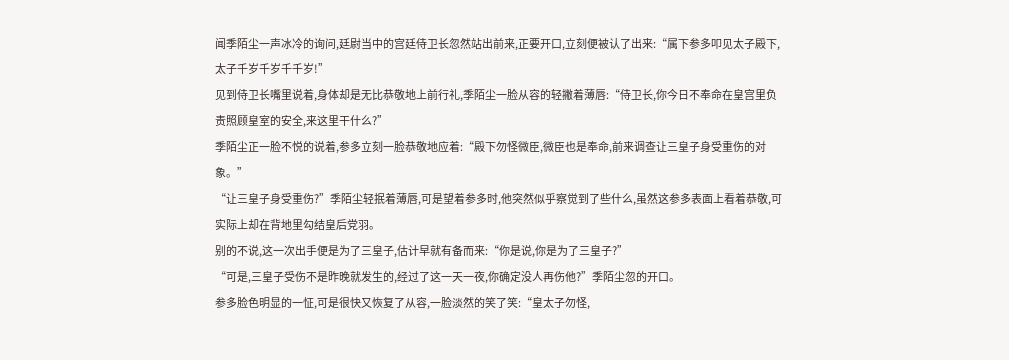闻季陌尘一声冰冷的询问,廷尉当中的宫廷侍卫长忽然站出前来,正要开口,立刻便被认了出来:“属下参多叩见太子殿下,太子千岁千岁千千岁!”
见到侍卫长嘴里说着,身体却是无比恭敬地上前行礼,季陌尘一脸从容的轻撇着薄唇:“侍卫长,你今日不奉命在皇宫里负责照顾皇室的安全,来这里干什么?”
季陌尘正一脸不悦的说着,参多立刻一脸恭敬地应着:“殿下勿怪微臣,微臣也是奉命,前来调查让三皇子身受重伤的对象。”
“让三皇子身受重伤?”季陌尘轻抿着薄唇,可是望着参多时,他突然似乎察觉到了些什么,虽然这参多表面上看着恭敬,可实际上却在背地里勾结皇后党羽。
别的不说,这一次出手便是为了三皇子,估计早就有备而来:“你是说,你是为了三皇子?”
“可是,三皇子受伤不是昨晚就发生的,经过了这一天一夜,你确定没人再伤他?”季陌尘忽的开口。
参多脸色明显的一怔,可是很快又恢复了从容,一脸淡然的笑了笑:“皇太子勿怪,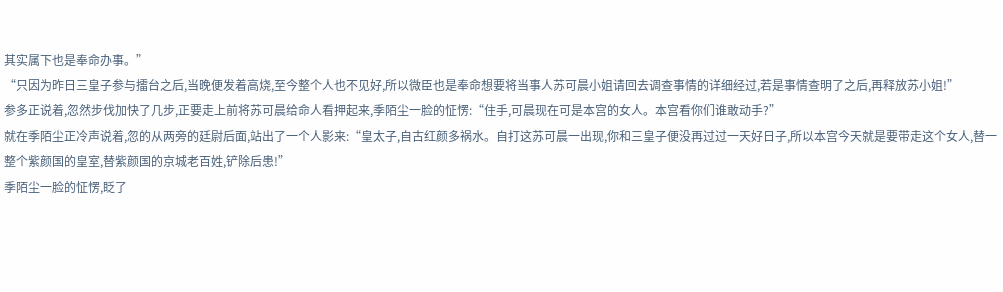其实属下也是奉命办事。”
“只因为昨日三皇子参与擂台之后,当晚便发着高烧,至今整个人也不见好,所以微臣也是奉命想要将当事人苏可晨小姐请回去调查事情的详细经过,若是事情查明了之后,再释放苏小姐!”
参多正说着,忽然步伐加快了几步,正要走上前将苏可晨给命人看押起来,季陌尘一脸的怔愣:“住手,可晨现在可是本宫的女人。本宫看你们谁敢动手?”
就在季陌尘正冷声说着,忽的从两旁的廷尉后面,站出了一个人影来:“皇太子,自古红颜多祸水。自打这苏可晨一出现,你和三皇子便没再过过一天好日子,所以本宫今天就是要带走这个女人,替一整个紫颜国的皇室,替紫颜国的京城老百姓,铲除后患!”
季陌尘一脸的怔愣,眨了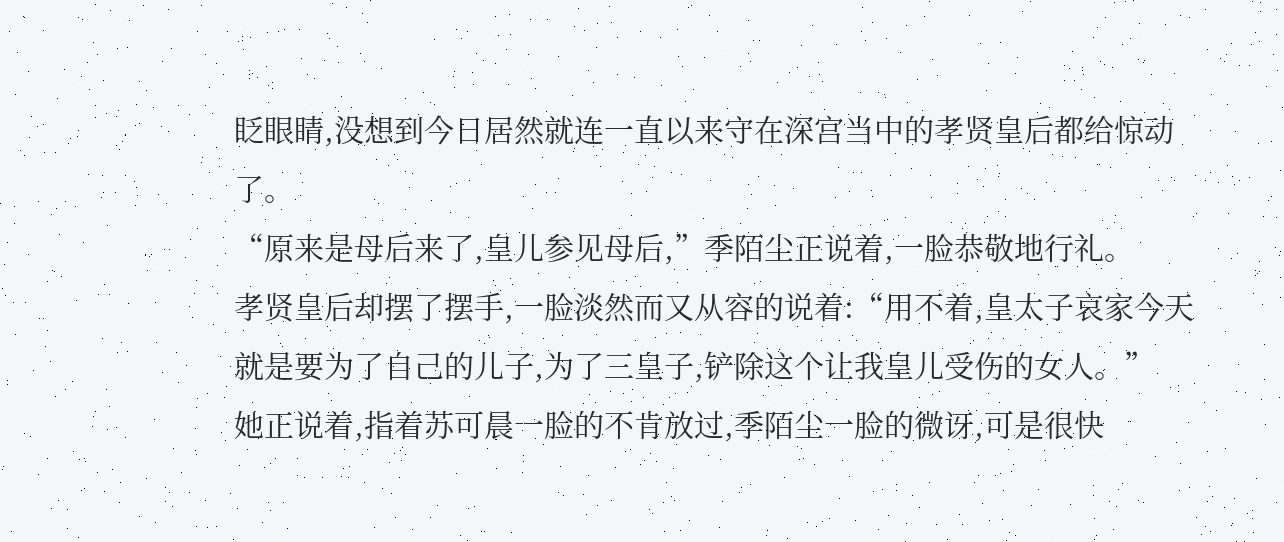眨眼睛,没想到今日居然就连一直以来守在深宫当中的孝贤皇后都给惊动了。
“原来是母后来了,皇儿参见母后,”季陌尘正说着,一脸恭敬地行礼。
孝贤皇后却摆了摆手,一脸淡然而又从容的说着:“用不着,皇太子哀家今天就是要为了自己的儿子,为了三皇子,铲除这个让我皇儿受伤的女人。”
她正说着,指着苏可晨一脸的不肯放过,季陌尘一脸的微讶,可是很快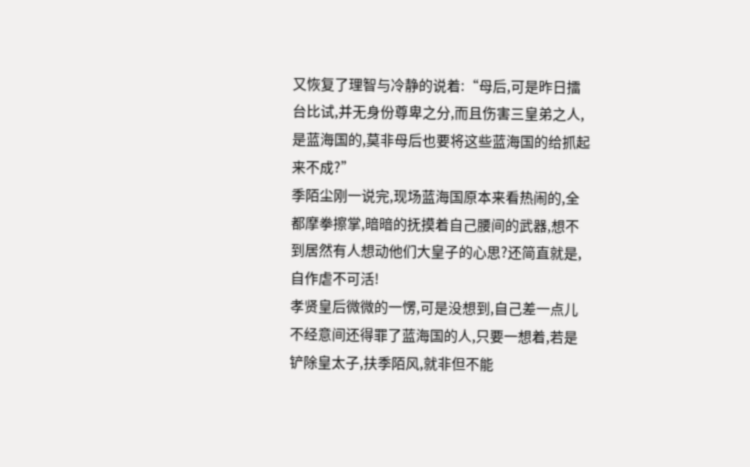又恢复了理智与冷静的说着:“母后,可是昨日擂台比试,并无身份尊卑之分,而且伤害三皇弟之人,是蓝海国的,莫非母后也要将这些蓝海国的给抓起来不成?”
季陌尘刚一说完,现场蓝海国原本来看热闹的,全都摩拳擦掌,暗暗的抚摸着自己腰间的武器,想不到居然有人想动他们大皇子的心思?还简直就是,自作虐不可活!
孝贤皇后微微的一愣,可是没想到,自己差一点儿不经意间还得罪了蓝海国的人,只要一想着,若是铲除皇太子,扶季陌风,就非但不能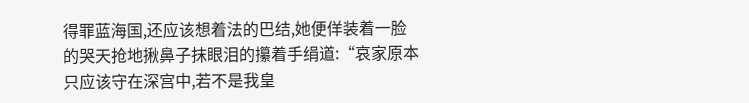得罪蓝海国,还应该想着法的巴结,她便佯装着一脸的哭天抢地揪鼻子抹眼泪的攥着手绢道:“哀家原本只应该守在深宫中,若不是我皇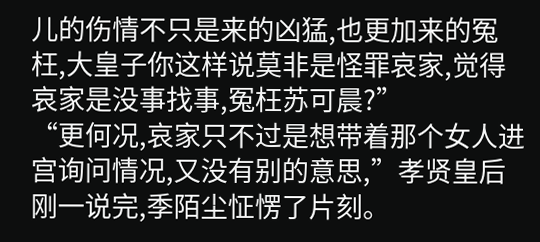儿的伤情不只是来的凶猛,也更加来的冤枉,大皇子你这样说莫非是怪罪哀家,觉得哀家是没事找事,冤枉苏可晨?”
“更何况,哀家只不过是想带着那个女人进宫询问情况,又没有别的意思,”孝贤皇后刚一说完,季陌尘怔愣了片刻。